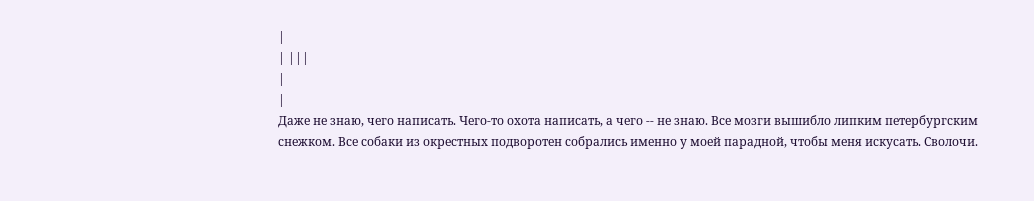|
| |||
|
|
Даже не знаю, чего написать. Чего-то охота написать, а чего -- не знаю. Все мозги вышибло липким петербургским снежком. Все собаки из окрестных подворотен собрались именно у моей парадной, чтобы меня искусать. Сволочи.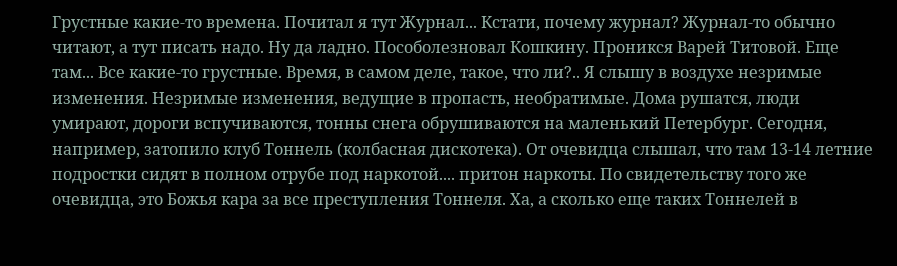Грустные какие-то времена. Почитал я тут Журнал... Кстати, почему журнал? Журнал-то обычно читают, а тут писать надо. Ну да ладно. Пособолезновал Кошкину. Проникся Варей Титовой. Еще там... Все какие-то грустные. Время, в самом деле, такое, что ли?.. Я слышу в воздухе незримые изменения. Незримые изменения, ведущие в пропасть, необратимые. Дома рушатся, люди умирают, дороги вспучиваются, тонны снега обрушиваются на маленький Петербург. Сегодня, например, затопило клуб Тоннель (колбасная дискотека). От очевидца слышал, что там 13-14 летние подростки сидят в полном отрубе под наркотой.... притон наркоты. По свидетельству того же очевидца, это Божья кара за все преступления Тоннеля. Ха, а сколько еще таких Тоннелей в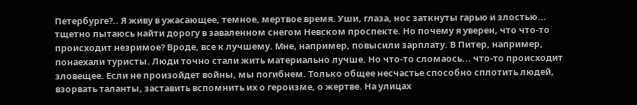Петербурге?.. Я живу в ужасающее, темное, мертвое время. Уши, глаза, нос заткнуты гарью и злостью... тщетно пытаюсь найти дорогу в заваленном снегом Невском проспекте. Но почему я уверен, что что-то происходит незримое? Вроде, все к лучшему. Мне, например, повысили зарплату. В Питер, например, понаехали туристы. Люди точно стали жить материально лучше. Но что-то сломаось... что-то происходит зловещее. Если не произойдет войны, мы погибнем. Только общее несчастье способно сплотить людей, взорвать таланты, заставить вспомнить их о героизме, о жертве. На улицах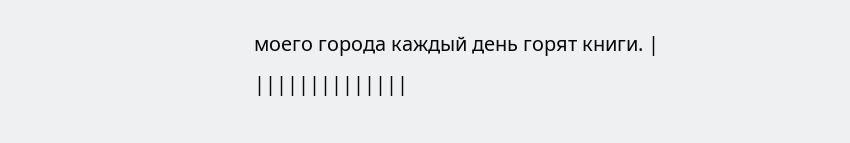моего города каждый день горят книги. |
||||||||||||||